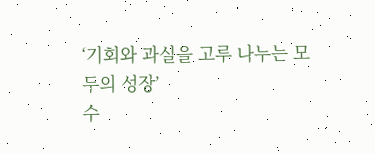‘기회와 과실을 고루 나누는 모두의 성장’
수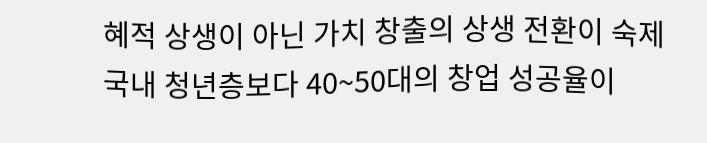혜적 상생이 아닌 가치 창출의 상생 전환이 숙제
국내 청년층보다 40~50대의 창업 성공율이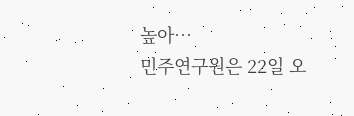높아…
민주연구원은 22일 오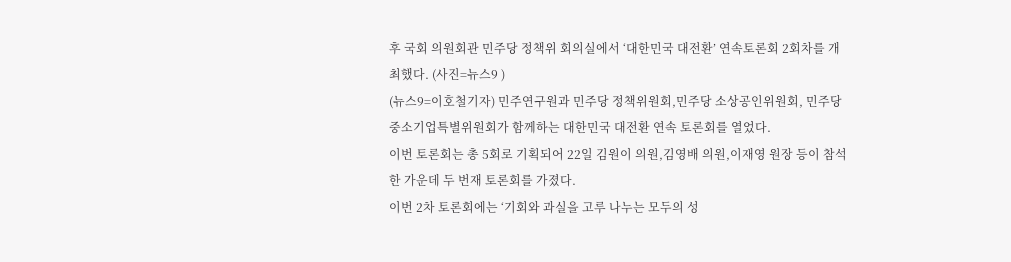후 국회 의원회관 민주당 정책위 회의실에서 ‘대한민국 대전환’ 연속토론회 2회차를 개최했다. (사진=뉴스9 )
(뉴스9=이호철기자) 민주연구원과 민주당 정책위원회,민주당 소상공인위원회, 민주당 중소기업특별위원회가 함께하는 대한민국 대전환 연속 토론회를 열었다.
이번 토론회는 총 5회로 기획되어 22일 김원이 의원,김영배 의원,이재영 원장 등이 참석한 가운데 두 번재 토론회를 가졌다.
이번 2차 토론회에는 ‘기회와 과실을 고루 나누는 모두의 성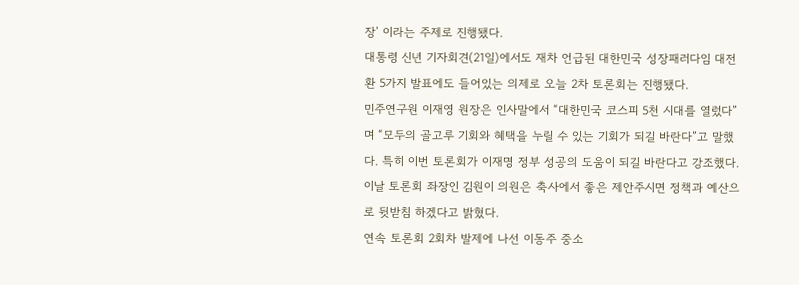장’ 이라는 주제로 진행됐다.
대통령 신년 기자회견(21일)에서도 재차 언급된 대한민국 성장패러다임 대전환 5가지 발표에도 들어있는 의제로 오늘 2차 토론회는 진행됐다.
민주연구원 이재영 원장은 인사말에서 “대한민국 코스피 5천 시대를 열렀다”며 “모두의 골고루 기회와 혜택을 누릴 수 있는 기회가 되길 바란다”고 말했다. 특히 이번 토론회가 이재명 정부 성공의 도움이 되길 바란다고 강조했다.
이날 토론회 좌장인 김원이 의원은 축사에서 좋은 제안주시면 정책과 예산으로 뒷받침 하겠다고 밝혔다.
연속 토론회 2회차 발제에 나선 이동주 중소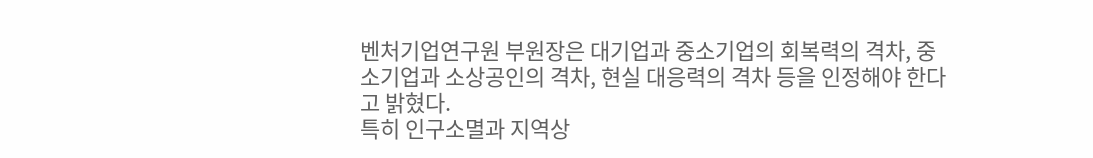벤처기업연구원 부원장은 대기업과 중소기업의 회복력의 격차, 중소기업과 소상공인의 격차, 현실 대응력의 격차 등을 인정해야 한다고 밝혔다.
특히 인구소멸과 지역상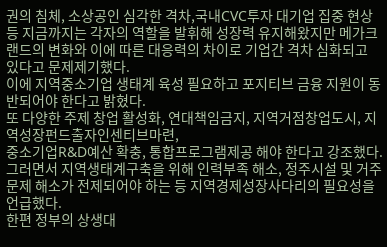권의 침체, 소상공인 심각한 격차,국내CVC투자 대기업 집중 현상 등 지금까지는 각자의 역할을 발휘해 성장력 유지해왔지만 메가크랜드의 변화와 이에 따른 대응력의 차이로 기업간 격차 심화되고 있다고 문제제기했다.
이에 지역중소기업 생태계 육성 필요하고 포지티브 금융 지원이 동반되어야 한다고 밝혔다.
또 다양한 주제 창업 활성화, 연대책임금지, 지역거점창업도시, 지역성장펀드출자인센티브마련,
중소기업R&D예산 확충, 통합프로그램제공 해야 한다고 강조했다.
그러면서 지역생태계구축을 위해 인력부족 해소, 정주시설 및 거주문제 해소가 전제되어야 하는 등 지역경제성장사다리의 필요성을 언급했다.
한편 정부의 상생대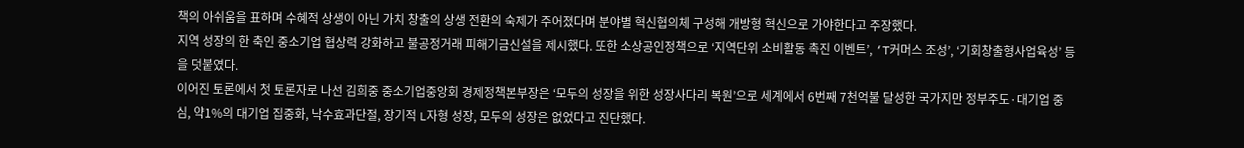책의 아쉬움을 표하며 수혜적 상생이 아닌 가치 창출의 상생 전환의 숙제가 주어졌다며 분야별 혁신협의체 구성해 개방형 혁신으로 가야한다고 주장했다.
지역 성장의 한 축인 중소기업 협상력 강화하고 불공정거래 피해기금신설을 제시했다. 또한 소상공인정책으로 ‘지역단위 소비활동 촉진 이벤트’, ‘T커머스 조성’, ‘기회창출형사업육성’ 등을 덧붙였다.
이어진 토론에서 첫 토론자로 나선 김희중 중소기업중앙회 경제정책본부장은 ‘모두의 성장을 위한 성장사다리 복원’으로 세계에서 6번째 7천억불 달성한 국가지만 정부주도·대기업 중심, 약1%의 대기업 집중화, 낙수효과단절, 장기적 L자형 성장, 모두의 성장은 없었다고 진단했다.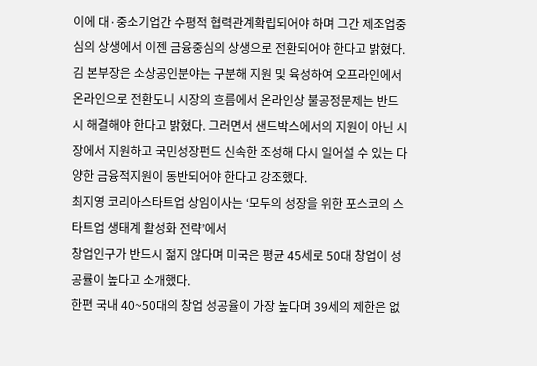이에 대·중소기업간 수평적 협력관계확립되어야 하며 그간 제조업중심의 상생에서 이젠 금융중심의 상생으로 전환되어야 한다고 밝혔다.
김 본부장은 소상공인분야는 구분해 지원 및 육성하여 오프라인에서 온라인으로 전환도니 시장의 흐름에서 온라인상 불공정문제는 반드시 해결해야 한다고 밝혔다. 그러면서 샌드박스에서의 지원이 아닌 시장에서 지원하고 국민성장펀드 신속한 조성해 다시 일어설 수 있는 다양한 금융적지원이 동반되어야 한다고 강조했다.
최지영 코리아스타트업 상임이사는 ‘모두의 성장을 위한 포스코의 스타트업 생태계 활성화 전략’에서
창업인구가 반드시 젊지 않다며 미국은 평균 45세로 50대 창업이 성공률이 높다고 소개했다.
한편 국내 40~50대의 창업 성공율이 가장 높다며 39세의 제한은 없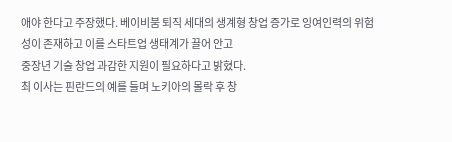애야 한다고 주장했다. 베이비붐 퇴직 세대의 생계형 창업 증가로 잉여인력의 위험성이 존재하고 이를 스타트업 생태계가 끌어 안고
중장년 기술 창업 과감한 지원이 필요하다고 밝혔다.
최 이사는 핀란드의 예를 들며 노키아의 몰락 후 창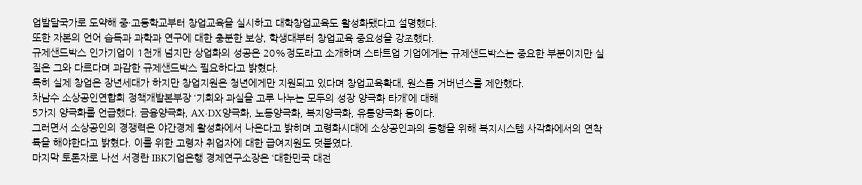업발달국가로 도약해 중·고등학교부터 창업교육을 실시하고 대학창업교육도 활성화됐다고 설명했다.
또한 자본의 언어 습득과 과학과 연구에 대한 충분한 보상, 학생대부터 창업교육 중요성을 강조했다.
규제샌드박스 인가기업이 1천개 넘지만 상업화의 성공은 20%정도라고 소개하며 스타트업 기업에게는 규제샌드박스는 중요한 부분이지만 실질은 그와 다르다며 과감한 규제샌드박스 필요하다고 밝혔다.
특히 실제 창업은 장년세대가 하지만 창업지원은 청년에게만 지원되고 있다며 창업교육확대, 원스톱 거버넌스를 제안했다.
차남수 소상공인연합회 정책개발본부장 ‘기회와 과실을 고루 나누는 모두의 성장 양극화 타개’에 대해
5가지 양극화를 언급했다. 금융양극화, AX·DX양극화, 노동양극화, 복지양극화, 유통양극화 등이다.
그러면서 소상공인의 경쟁력은 야간경제 활성화에서 나온다고 밝히며 고령화시대에 소상공인과의 동행을 위해 복지시스템 사각화에서의 연착륙을 해야한다고 밝혔다. 이를 위한 고령자 취업자에 대한 급여지원도 덧붙였다.
마지막 토론자로 나선 서경란 IBK기업은행 경제연구소장은 ‘대한민국 대전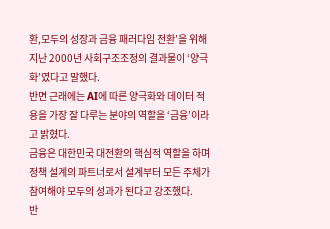환,모두의 성장과 금융 패러다임 전환’을 위해 지난 2000년 사회구조조정의 결과물이 ‘양극화’였다고 말했다.
반면 근래에는 AI에 따른 양극화와 데이터 적용을 가장 잘 다루는 분야의 역할을 ‘금융’이라고 밝혔다.
금융은 대한민국 대전환의 핵심적 역할을 하며 정책 설계의 파트너로서 설계부터 모든 주체가 참여해야 모두의 성과가 된다고 강조했다.
반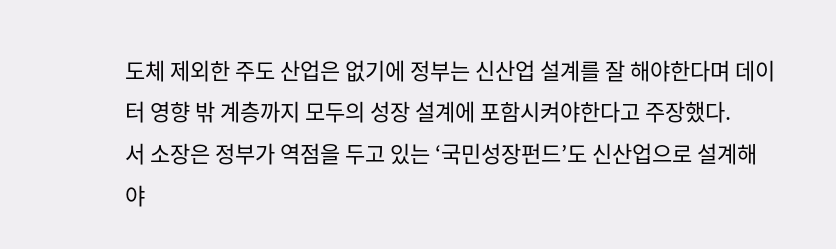도체 제외한 주도 산업은 없기에 정부는 신산업 설계를 잘 해야한다며 데이터 영향 밖 계층까지 모두의 성장 설계에 포함시켜야한다고 주장했다.
서 소장은 정부가 역점을 두고 있는 ‘국민성장펀드’도 신산업으로 설계해야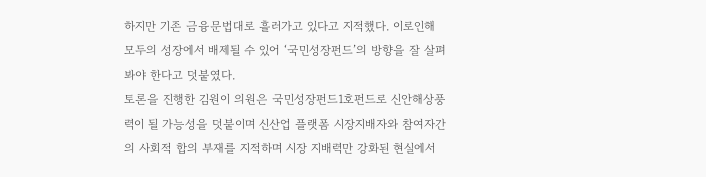하지만 기존 금융문법대로 흘러가고 있다고 지적했다. 이로인해 모두의 성장에서 배제될 수 있어 ‘국민성장펀드’의 방향을 잘 살펴봐야 한다고 덧붙였다.
토론을 진행한 김원이 의원은 국민성장펀드1호펀드로 신안해상풍력이 될 가능성을 덧붙이며 신산업 플랫폼 시장지배자와 참여자간의 사회적 합의 부재를 지적하며 시장 지배력만 강화된 현실에서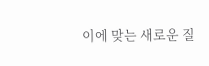이에 맞는 새로운 질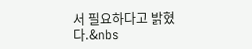서 필요하다고 밝혔다.&nbs